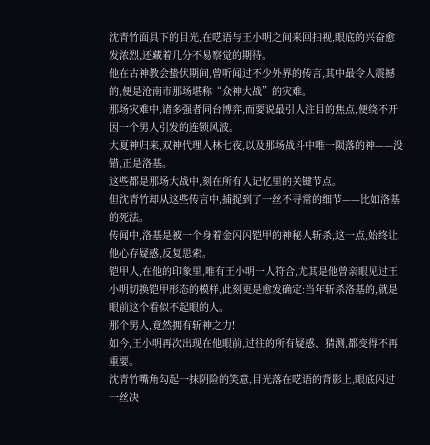沈青竹面具下的目光,在呓语与王小明之间来回扫视,眼底的兴奋愈发浓烈,还藏着几分不易察觉的期待。
他在古神教会蛰伏期间,曾听闻过不少外界的传言,其中最令人震撼的,便是沧南市那场堪称“众神大战”的灾难。
那场灾难中,诸多强者同台博弈,而要说最引人注目的焦点,便绕不开因一个男人引发的连锁风波。
大夏神归来,双神代理人林七夜,以及那场战斗中唯一陨落的神——没错,正是洛基。
这些都是那场大战中,刻在所有人记忆里的关键节点。
但沈青竹却从这些传言中,捕捉到了一丝不寻常的细节——比如洛基的死法。
传闻中,洛基是被一个身着金闪闪铠甲的神秘人斩杀,这一点,始终让他心存疑惑,反复思索。
铠甲人,在他的印象里,唯有王小明一人符合,尤其是他曾亲眼见过王小明切换铠甲形态的模样,此刻更是愈发确定:当年斩杀洛基的,就是眼前这个看似不起眼的人。
那个男人,竟然拥有斩神之力!
如今,王小明再次出现在他眼前,过往的所有疑惑、猜测,都变得不再重要。
沈青竹嘴角勾起一抹阴险的笑意,目光落在呓语的背影上,眼底闪过一丝决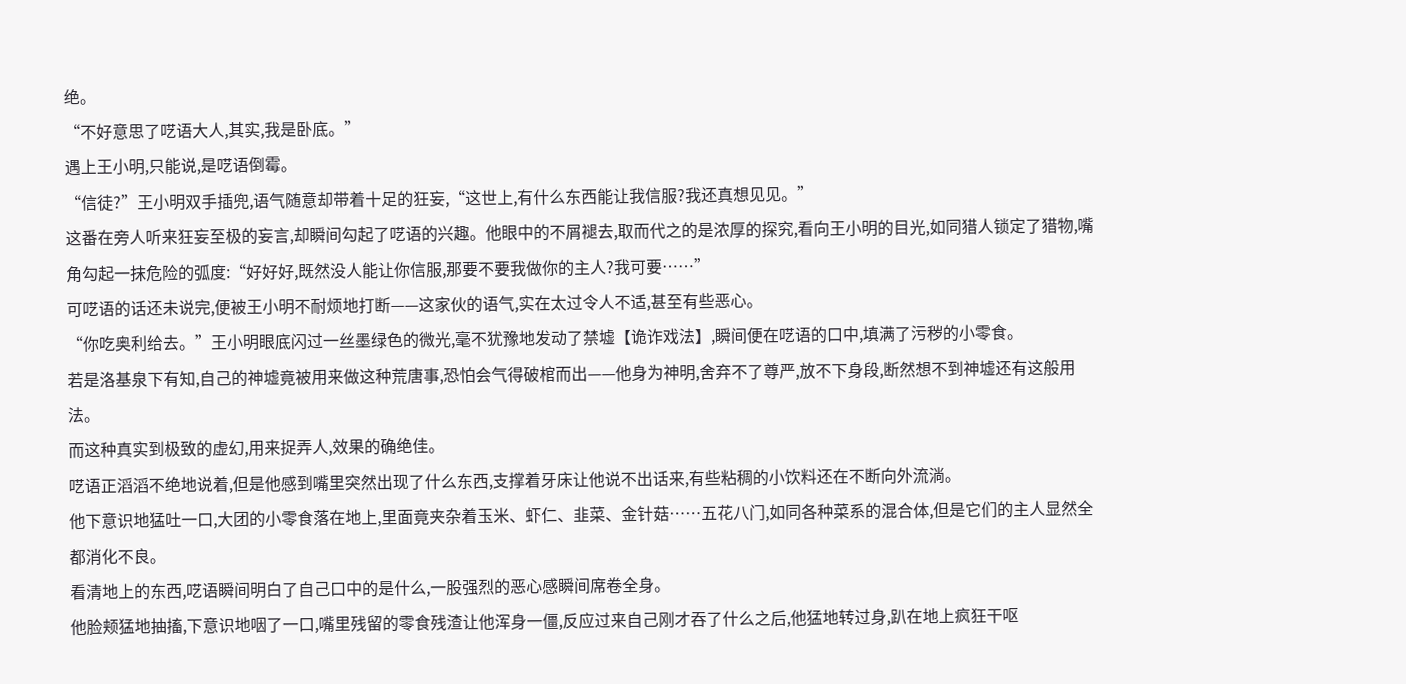绝。
“不好意思了呓语大人,其实,我是卧底。”
遇上王小明,只能说,是呓语倒霉。
“信徒?”王小明双手插兜,语气随意却带着十足的狂妄,“这世上,有什么东西能让我信服?我还真想见见。”
这番在旁人听来狂妄至极的妄言,却瞬间勾起了呓语的兴趣。他眼中的不屑褪去,取而代之的是浓厚的探究,看向王小明的目光,如同猎人锁定了猎物,嘴角勾起一抹危险的弧度:“好好好,既然没人能让你信服,那要不要我做你的主人?我可要……”
可呓语的话还未说完,便被王小明不耐烦地打断——这家伙的语气,实在太过令人不适,甚至有些恶心。
“你吃奥利给去。”王小明眼底闪过一丝墨绿色的微光,毫不犹豫地发动了禁墟【诡诈戏法】,瞬间便在呓语的口中,填满了污秽的小零食。
若是洛基泉下有知,自己的神墟竟被用来做这种荒唐事,恐怕会气得破棺而出——他身为神明,舍弃不了尊严,放不下身段,断然想不到神墟还有这般用法。
而这种真实到极致的虚幻,用来捉弄人,效果的确绝佳。
呓语正滔滔不绝地说着,但是他感到嘴里突然出现了什么东西,支撑着牙床让他说不出话来,有些粘稠的小饮料还在不断向外流淌。
他下意识地猛吐一口,大团的小零食落在地上,里面竟夹杂着玉米、虾仁、韭菜、金针菇……五花八门,如同各种菜系的混合体,但是它们的主人显然全都消化不良。
看清地上的东西,呓语瞬间明白了自己口中的是什么,一股强烈的恶心感瞬间席卷全身。
他脸颊猛地抽搐,下意识地咽了一口,嘴里残留的零食残渣让他浑身一僵,反应过来自己刚才吞了什么之后,他猛地转过身,趴在地上疯狂干呕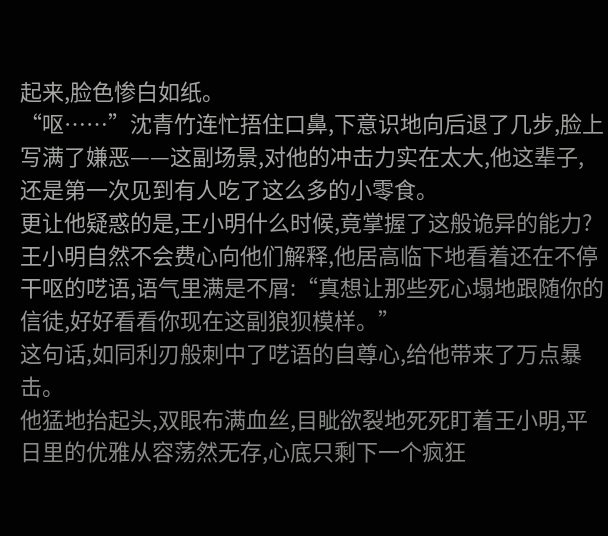起来,脸色惨白如纸。
“呕……”沈青竹连忙捂住口鼻,下意识地向后退了几步,脸上写满了嫌恶——这副场景,对他的冲击力实在太大,他这辈子,还是第一次见到有人吃了这么多的小零食。
更让他疑惑的是,王小明什么时候,竟掌握了这般诡异的能力?
王小明自然不会费心向他们解释,他居高临下地看着还在不停干呕的呓语,语气里满是不屑:“真想让那些死心塌地跟随你的信徒,好好看看你现在这副狼狈模样。”
这句话,如同利刃般刺中了呓语的自尊心,给他带来了万点暴击。
他猛地抬起头,双眼布满血丝,目眦欲裂地死死盯着王小明,平日里的优雅从容荡然无存,心底只剩下一个疯狂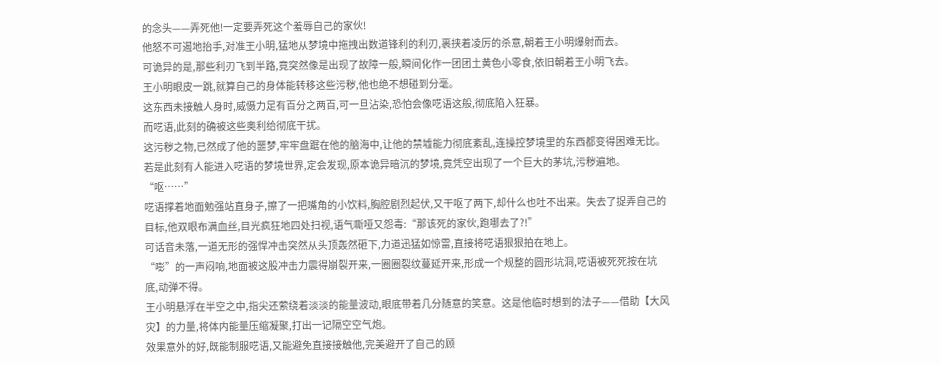的念头——弄死他!一定要弄死这个羞辱自己的家伙!
他怒不可遏地抬手,对准王小明,猛地从梦境中拖拽出数道锋利的利刃,裹挟着凌厉的杀意,朝着王小明爆射而去。
可诡异的是,那些利刃飞到半路,竟突然像是出现了故障一般,瞬间化作一团团土黄色小零食,依旧朝着王小明飞去。
王小明眼皮一跳,就算自己的身体能转移这些污秽,他也绝不想碰到分毫。
这东西未接触人身时,威慑力足有百分之两百,可一旦沾染,恐怕会像呓语这般,彻底陷入狂暴。
而呓语,此刻的确被这些奥利给彻底干扰。
这污秽之物,已然成了他的噩梦,牢牢盘踞在他的脑海中,让他的禁墟能力彻底紊乱,连操控梦境里的东西都变得困难无比。
若是此刻有人能进入呓语的梦境世界,定会发现,原本诡异暗沉的梦境,竟凭空出现了一个巨大的茅坑,污秽遍地。
“呕……”
呓语撑着地面勉强站直身子,擦了一把嘴角的小饮料,胸腔剧烈起伏,又干呕了两下,却什么也吐不出来。失去了捉弄自己的目标,他双眼布满血丝,目光疯狂地四处扫视,语气嘶哑又怨毒:“那该死的家伙,跑哪去了?!”
可话音未落,一道无形的强悍冲击突然从头顶轰然砸下,力道迅猛如惊雷,直接将呓语狠狠拍在地上。
“嘭”的一声闷响,地面被这股冲击力震得崩裂开来,一圈圈裂纹蔓延开来,形成一个规整的圆形坑洞,呓语被死死按在坑底,动弹不得。
王小明悬浮在半空之中,指尖还萦绕着淡淡的能量波动,眼底带着几分随意的笑意。这是他临时想到的法子——借助【大风灾】的力量,将体内能量压缩凝聚,打出一记隔空空气炮。
效果意外的好,既能制服呓语,又能避免直接接触他,完美避开了自己的顾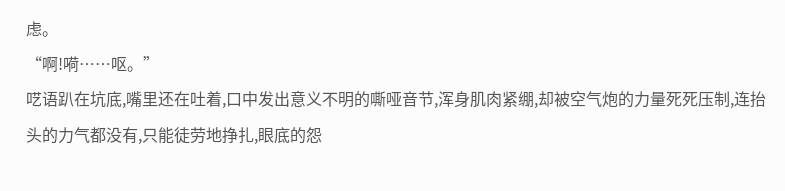虑。
“啊!嗬……呕。”
呓语趴在坑底,嘴里还在吐着,口中发出意义不明的嘶哑音节,浑身肌肉紧绷,却被空气炮的力量死死压制,连抬头的力气都没有,只能徒劳地挣扎,眼底的怨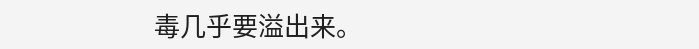毒几乎要溢出来。